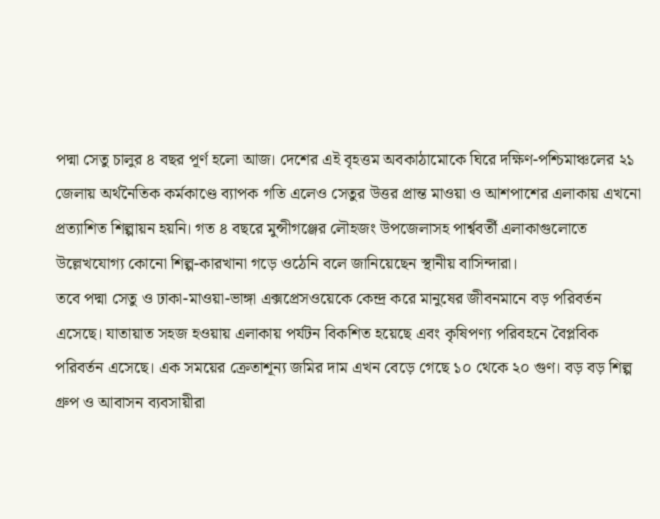পদ্মা সেতু চালুর ৪ বছর পূর্ণ হলো আজ। দেশের এই বৃহত্তম অবকাঠামোকে ঘিরে দক্ষিণ-পশ্চিমাঞ্চলের ২১ জেলায় অর্থনৈতিক কর্মকাণ্ডে ব্যাপক গতি এলেও সেতুর উত্তর প্রান্ত মাওয়া ও আশপাশের এলাকায় এখনো প্রত্যাশিত শিল্পায়ন হয়নি। গত ৪ বছরে মুন্সীগঞ্জের লৌহজং উপজেলাসহ পার্শ্ববর্তী এলাকাগুলোতে উল্লেখযোগ্য কোনো শিল্প-কারখানা গড়ে ওঠেনি বলে জানিয়েছেন স্থানীয় বাসিন্দারা।
তবে পদ্মা সেতু ও ঢাকা-মাওয়া-ভাঙ্গা এক্সপ্রেসওয়েকে কেন্দ্র করে মানুষের জীবনমানে বড় পরিবর্তন এসেছে। যাতায়াত সহজ হওয়ায় এলাকায় পর্যটন বিকশিত হয়েছে এবং কৃষিপণ্য পরিবহনে বৈপ্লবিক পরিবর্তন এসেছে। এক সময়ের ক্রেতাশূন্য জমির দাম এখন বেড়ে গেছে ১০ থেকে ২০ গুণ। বড় বড় শিল্প গ্রুপ ও আবাসন ব্যবসায়ীরা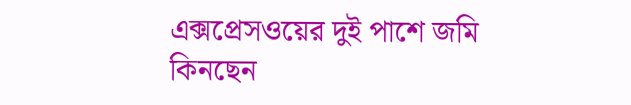এক্সপ্রেসওয়ের দুই পাশে জমি কিনছেন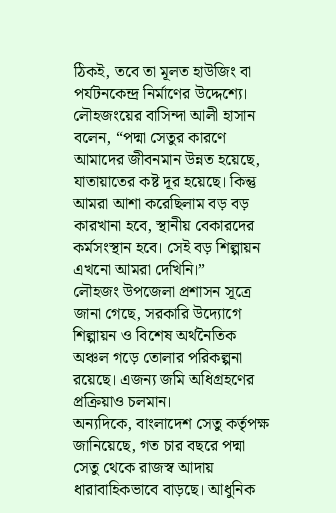ঠিকই, তবে তা মূলত হাউজিং বা পর্যটনকেন্দ্র নির্মাণের উদ্দেশ্যে।
লৌহজংয়ের বাসিন্দা আলী হাসান বলেন, “পদ্মা সেতুর কারণে আমাদের জীবনমান উন্নত হয়েছে, যাতায়াতের কষ্ট দূর হয়েছে। কিন্তু আমরা আশা করেছিলাম বড় বড় কারখানা হবে, স্থানীয় বেকারদের কর্মসংস্থান হবে। সেই বড় শিল্পায়ন এখনো আমরা দেখিনি।”
লৌহজং উপজেলা প্রশাসন সূত্রে জানা গেছে, সরকারি উদ্যোগে শিল্পায়ন ও বিশেষ অর্থনৈতিক অঞ্চল গড়ে তোলার পরিকল্পনা রয়েছে। এজন্য জমি অধিগ্রহণের প্রক্রিয়াও চলমান।
অন্যদিকে, বাংলাদেশ সেতু কর্তৃপক্ষ জানিয়েছে, গত চার বছরে পদ্মা সেতু থেকে রাজস্ব আদায় ধারাবাহিকভাবে বাড়ছে। আধুনিক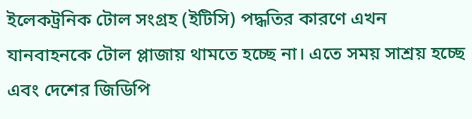ইলেকট্রনিক টোল সংগ্রহ (ইটিসি) পদ্ধতির কারণে এখন যানবাহনকে টোল প্লাজায় থামতে হচ্ছে না। এতে সময় সাশ্রয় হচ্ছে এবং দেশের জিডিপি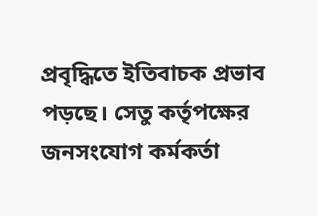প্রবৃদ্ধিতে ইতিবাচক প্রভাব পড়ছে। সেতু কর্তৃপক্ষের জনসংযোগ কর্মকর্তা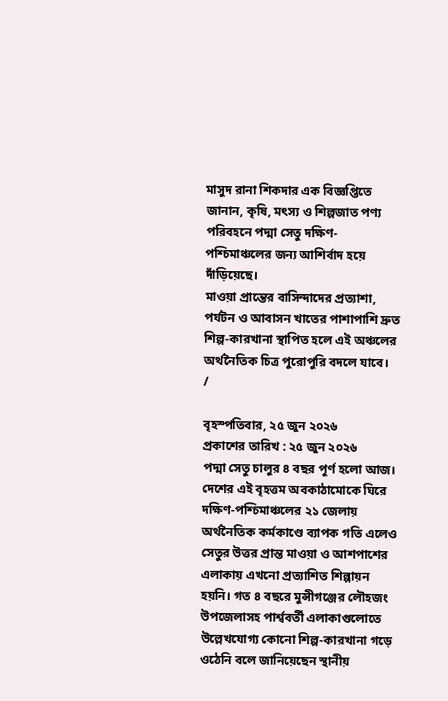মাসুদ রানা শিকদার এক বিজ্ঞপ্তিতে জানান, কৃষি, মৎস্য ও শিল্পজাত পণ্য পরিবহনে পদ্মা সেতু দক্ষিণ-পশ্চিমাঞ্চলের জন্য আশির্বাদ হয়ে দাঁড়িয়েছে।
মাওয়া প্রান্তের বাসিন্দাদের প্রত্যাশা, পর্যটন ও আবাসন খাতের পাশাপাশি দ্রুত শিল্প-কারখানা স্থাপিত হলে এই অঞ্চলের অর্থনৈতিক চিত্র পুরোপুরি বদলে যাবে।
/

বৃহস্পতিবার, ২৫ জুন ২০২৬
প্রকাশের তারিখ : ২৫ জুন ২০২৬
পদ্মা সেতু চালুর ৪ বছর পূর্ণ হলো আজ। দেশের এই বৃহত্তম অবকাঠামোকে ঘিরে দক্ষিণ-পশ্চিমাঞ্চলের ২১ জেলায় অর্থনৈতিক কর্মকাণ্ডে ব্যাপক গতি এলেও সেতুর উত্তর প্রান্ত মাওয়া ও আশপাশের এলাকায় এখনো প্রত্যাশিত শিল্পায়ন হয়নি। গত ৪ বছরে মুন্সীগঞ্জের লৌহজং উপজেলাসহ পার্শ্ববর্তী এলাকাগুলোতে উল্লেখযোগ্য কোনো শিল্প-কারখানা গড়ে ওঠেনি বলে জানিয়েছেন স্থানীয়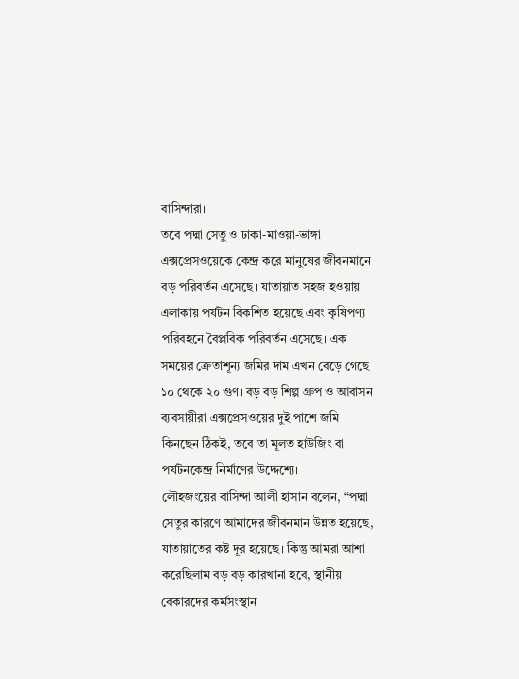বাসিন্দারা।
তবে পদ্মা সেতু ও ঢাকা-মাওয়া-ভাঙ্গা এক্সপ্রেসওয়েকে কেন্দ্র করে মানুষের জীবনমানে বড় পরিবর্তন এসেছে। যাতায়াত সহজ হওয়ায় এলাকায় পর্যটন বিকশিত হয়েছে এবং কৃষিপণ্য পরিবহনে বৈপ্লবিক পরিবর্তন এসেছে। এক সময়ের ক্রেতাশূন্য জমির দাম এখন বেড়ে গেছে ১০ থেকে ২০ গুণ। বড় বড় শিল্প গ্রুপ ও আবাসন ব্যবসায়ীরা এক্সপ্রেসওয়ের দুই পাশে জমি কিনছেন ঠিকই, তবে তা মূলত হাউজিং বা পর্যটনকেন্দ্র নির্মাণের উদ্দেশ্যে।
লৌহজংয়ের বাসিন্দা আলী হাসান বলেন, “পদ্মা সেতুর কারণে আমাদের জীবনমান উন্নত হয়েছে, যাতায়াতের কষ্ট দূর হয়েছে। কিন্তু আমরা আশা করেছিলাম বড় বড় কারখানা হবে, স্থানীয় বেকারদের কর্মসংস্থান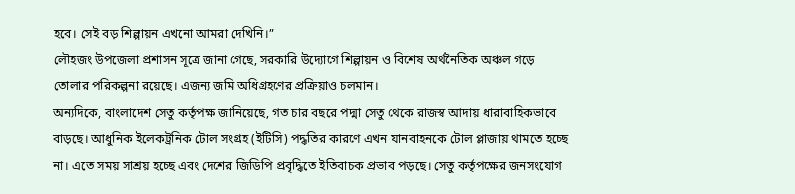হবে। সেই বড় শিল্পায়ন এখনো আমরা দেখিনি।”
লৌহজং উপজেলা প্রশাসন সূত্রে জানা গেছে, সরকারি উদ্যোগে শিল্পায়ন ও বিশেষ অর্থনৈতিক অঞ্চল গড়ে তোলার পরিকল্পনা রয়েছে। এজন্য জমি অধিগ্রহণের প্রক্রিয়াও চলমান।
অন্যদিকে, বাংলাদেশ সেতু কর্তৃপক্ষ জানিয়েছে, গত চার বছরে পদ্মা সেতু থেকে রাজস্ব আদায় ধারাবাহিকভাবে বাড়ছে। আধুনিক ইলেকট্রনিক টোল সংগ্রহ (ইটিসি) পদ্ধতির কারণে এখন যানবাহনকে টোল প্লাজায় থামতে হচ্ছে না। এতে সময় সাশ্রয় হচ্ছে এবং দেশের জিডিপি প্রবৃদ্ধিতে ইতিবাচক প্রভাব পড়ছে। সেতু কর্তৃপক্ষের জনসংযোগ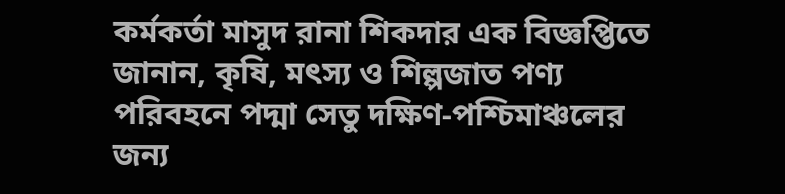কর্মকর্তা মাসুদ রানা শিকদার এক বিজ্ঞপ্তিতে জানান, কৃষি, মৎস্য ও শিল্পজাত পণ্য পরিবহনে পদ্মা সেতু দক্ষিণ-পশ্চিমাঞ্চলের জন্য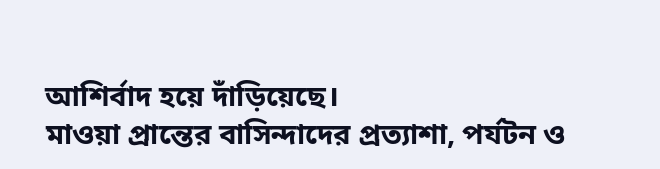আশির্বাদ হয়ে দাঁড়িয়েছে।
মাওয়া প্রান্তের বাসিন্দাদের প্রত্যাশা, পর্যটন ও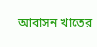আবাসন খাতের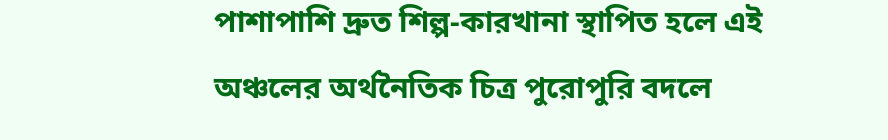পাশাপাশি দ্রুত শিল্প-কারখানা স্থাপিত হলে এই অঞ্চলের অর্থনৈতিক চিত্র পুরোপুরি বদলে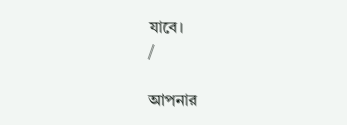যাবে।
/

আপনার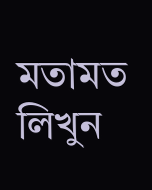মতামত লিখুন